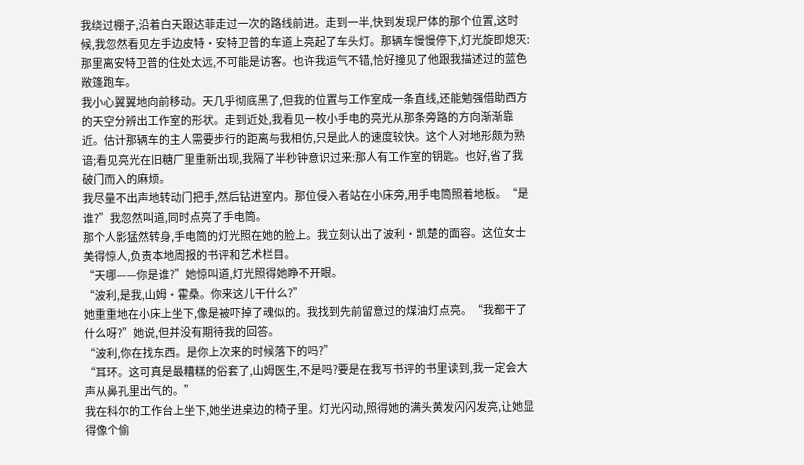我绕过棚子,沿着白天跟达菲走过一次的路线前进。走到一半,快到发现尸体的那个位置,这时候,我忽然看见左手边皮特·安特卫普的车道上亮起了车头灯。那辆车慢慢停下,灯光旋即熄灭:那里离安特卫普的住处太远,不可能是访客。也许我运气不错,恰好撞见了他跟我描述过的蓝色敞篷跑车。
我小心翼翼地向前移动。天几乎彻底黑了,但我的位置与工作室成一条直线,还能勉强借助西方的天空分辨出工作室的形状。走到近处,我看见一枚小手电的亮光从那条旁路的方向渐渐靠近。估计那辆车的主人需要步行的距离与我相仿,只是此人的速度较快。这个人对地形颇为熟谙;看见亮光在旧糖厂里重新出现,我隔了半秒钟意识过来:那人有工作室的钥匙。也好,省了我破门而入的麻烦。
我尽量不出声地转动门把手,然后钻进室内。那位侵入者站在小床旁,用手电筒照着地板。“是谁?”我忽然叫道,同时点亮了手电筒。
那个人影猛然转身,手电筒的灯光照在她的脸上。我立刻认出了波利·凯楚的面容。这位女士美得惊人,负责本地周报的书评和艺术栏目。
“天哪——你是谁?”她惊叫道,灯光照得她睁不开眼。
“波利,是我,山姆·霍桑。你来这儿干什么?”
她重重地在小床上坐下,像是被吓掉了魂似的。我找到先前留意过的煤油灯点亮。“我都干了什么呀?”她说,但并没有期待我的回答。
“波利,你在找东西。是你上次来的时候落下的吗?”
“耳环。这可真是最糟糕的俗套了,山姆医生,不是吗?要是在我写书评的书里读到,我一定会大声从鼻孔里出气的。”
我在科尔的工作台上坐下,她坐进桌边的椅子里。灯光闪动,照得她的满头黄发闪闪发亮,让她显得像个偷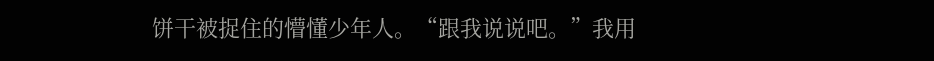饼干被捉住的懵懂少年人。“跟我说说吧。”我用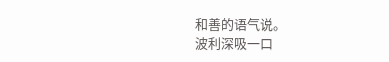和善的语气说。
波利深吸一口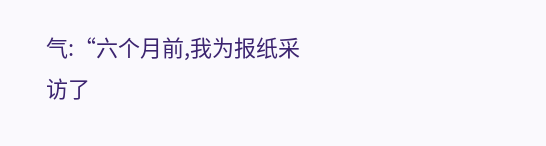气:“六个月前,我为报纸采访了